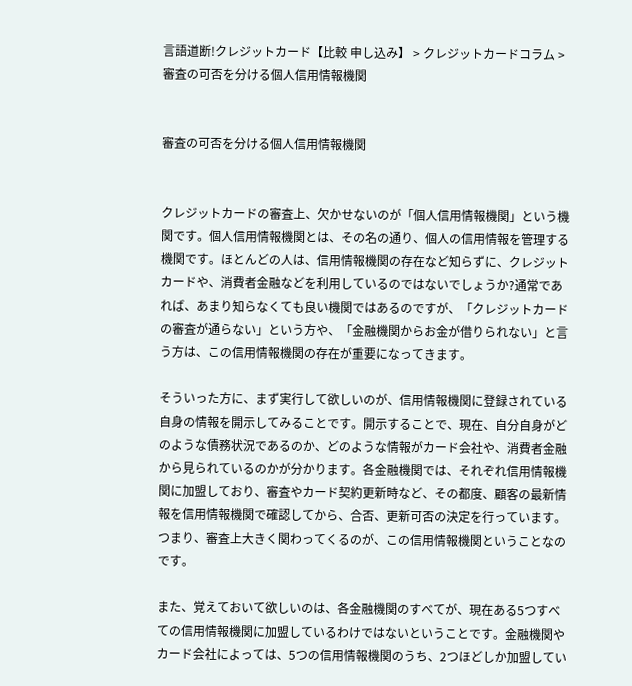言語道断!クレジットカード【比較 申し込み】 > クレジットカードコラム > 審査の可否を分ける個人信用情報機関


審査の可否を分ける個人信用情報機関


クレジットカードの審査上、欠かせないのが「個人信用情報機関」という機関です。個人信用情報機関とは、その名の通り、個人の信用情報を管理する機関です。ほとんどの人は、信用情報機関の存在など知らずに、クレジットカードや、消費者金融などを利用しているのではないでしょうか?通常であれば、あまり知らなくても良い機関ではあるのですが、「クレジットカードの審査が通らない」という方や、「金融機関からお金が借りられない」と言う方は、この信用情報機関の存在が重要になってきます。

そういった方に、まず実行して欲しいのが、信用情報機関に登録されている自身の情報を開示してみることです。開示することで、現在、自分自身がどのような債務状況であるのか、どのような情報がカード会社や、消費者金融から見られているのかが分かります。各金融機関では、それぞれ信用情報機関に加盟しており、審査やカード契約更新時など、その都度、顧客の最新情報を信用情報機関で確認してから、合否、更新可否の決定を行っています。つまり、審査上大きく関わってくるのが、この信用情報機関ということなのです。

また、覚えておいて欲しいのは、各金融機関のすべてが、現在ある5つすべての信用情報機関に加盟しているわけではないということです。金融機関やカード会社によっては、5つの信用情報機関のうち、2つほどしか加盟してい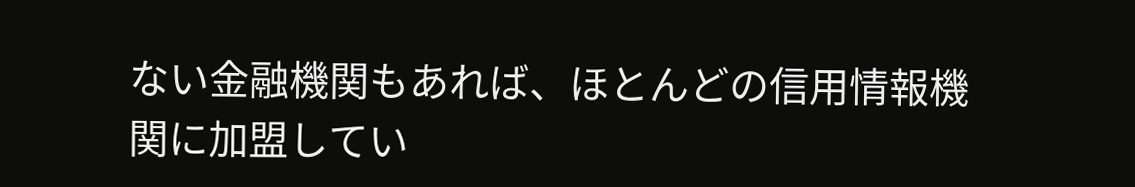ない金融機関もあれば、ほとんどの信用情報機関に加盟してい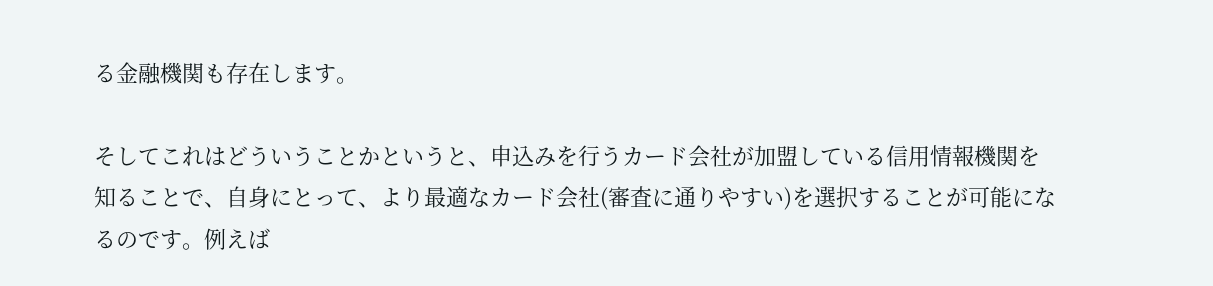る金融機関も存在します。

そしてこれはどういうことかというと、申込みを行うカード会社が加盟している信用情報機関を知ることで、自身にとって、より最適なカード会社(審査に通りやすい)を選択することが可能になるのです。例えば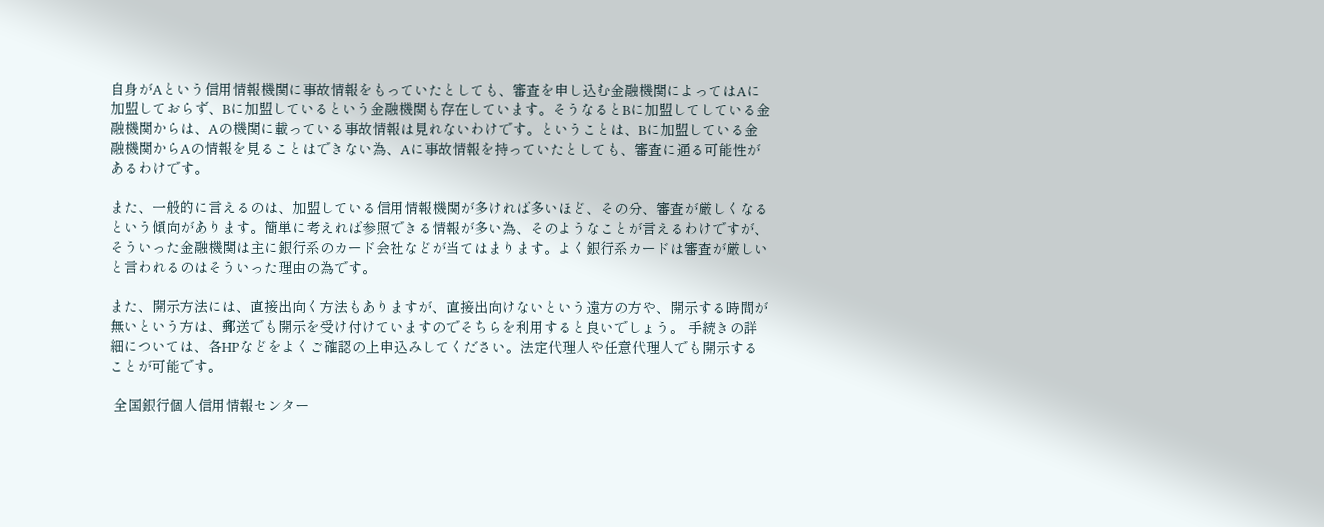自身がAという信用情報機関に事故情報をもっていたとしても、審査を申し込む金融機関によってはAに加盟しておらず、Bに加盟しているという金融機関も存在しています。そうなるとBに加盟してしている金融機関からは、Aの機関に載っている事故情報は見れないわけです。ということは、Bに加盟している金融機関からAの情報を見ることはできない為、Aに事故情報を持っていたとしても、審査に通る可能性があるわけです。

また、一般的に言えるのは、加盟している信用情報機関が多ければ多いほど、その分、審査が厳しくなるという傾向があります。簡単に考えれば参照できる情報が多い為、そのようなことが言えるわけですが、そういった金融機関は主に銀行系のカード会社などが当てはまります。よく銀行系カードは審査が厳しいと言われるのはそういった理由の為です。

また、開示方法には、直接出向く方法もありますが、直接出向けないという遠方の方や、開示する時間が無いという方は、郵送でも開示を受け付けていますのでそちらを利用すると良いでしょう。 手続きの詳細については、各HPなどをよくご確認の上申込みしてください。法定代理人や任意代理人でも開示することが可能です。

 全国銀行個人信用情報センター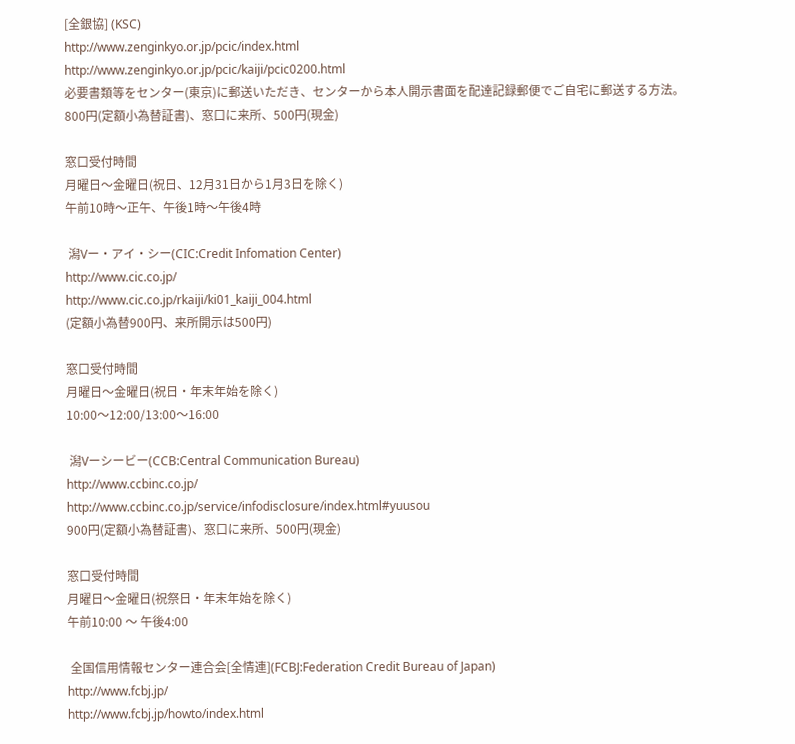[全銀協] (KSC)
http://www.zenginkyo.or.jp/pcic/index.html
http://www.zenginkyo.or.jp/pcic/kaiji/pcic0200.html
必要書類等をセンター(東京)に郵送いただき、センターから本人開示書面を配達記録郵便でご自宅に郵送する方法。
800円(定額小為替証書)、窓口に来所、500円(現金)

窓口受付時間
月曜日〜金曜日(祝日、12月31日から1月3日を除く)
午前10時〜正午、午後1時〜午後4時

 潟Vー・アイ・シー(CIC:Credit Infomation Center)
http://www.cic.co.jp/
http://www.cic.co.jp/rkaiji/ki01_kaiji_004.html
(定額小為替900円、来所開示は500円)

窓口受付時間
月曜日〜金曜日(祝日・年末年始を除く)
10:00〜12:00/13:00〜16:00

 潟Vーシービー(CCB:Central Communication Bureau)
http://www.ccbinc.co.jp/
http://www.ccbinc.co.jp/service/infodisclosure/index.html#yuusou
900円(定額小為替証書)、窓口に来所、500円(現金)

窓口受付時間
月曜日〜金曜日(祝祭日・年末年始を除く)
午前10:00 〜 午後4:00

 全国信用情報センター連合会[全情連](FCBJ:Federation Credit Bureau of Japan)
http://www.fcbj.jp/
http://www.fcbj.jp/howto/index.html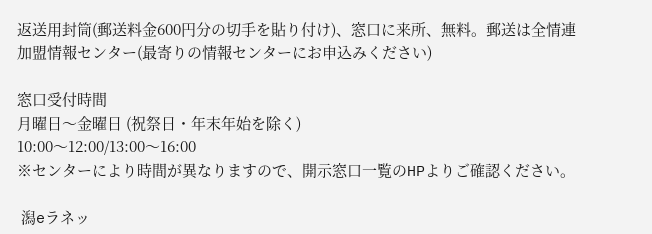返送用封筒(郵送料金600円分の切手を貼り付け)、窓口に来所、無料。郵送は全情連加盟情報センター(最寄りの情報センターにお申込みください)

窓口受付時間
月曜日〜金曜日 (祝祭日・年末年始を除く)
10:00〜12:00/13:00〜16:00
※センターにより時間が異なりますので、開示窓口一覧のHPよりご確認ください。

 潟eラネッ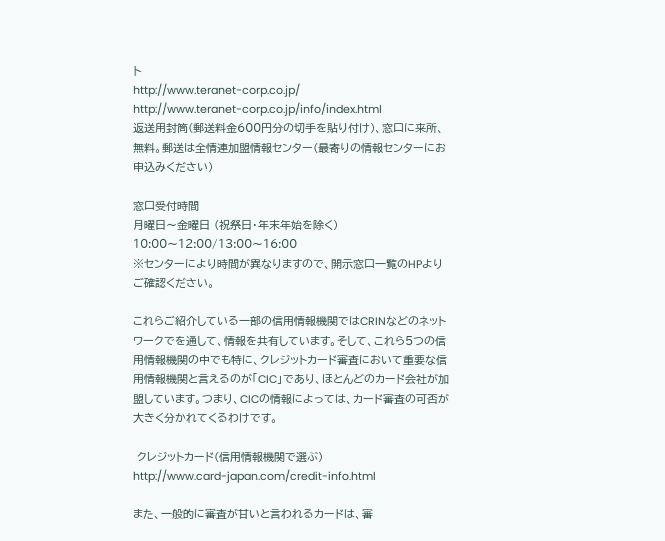ト
http://www.teranet-corp.co.jp/
http://www.teranet-corp.co.jp/info/index.html
返送用封筒(郵送料金600円分の切手を貼り付け)、窓口に来所、無料。郵送は全情連加盟情報センター(最寄りの情報センターにお申込みください)

窓口受付時間
月曜日〜金曜日 (祝祭日・年末年始を除く)
10:00〜12:00/13:00〜16:00
※センターにより時間が異なりますので、開示窓口一覧のHPよりご確認ください。

これらご紹介している一部の信用情報機関ではCRINなどのネットワークでを通して、情報を共有しています。そして、これら5つの信用情報機関の中でも特に、クレジットカード審査において重要な信用情報機関と言えるのが「CIC」であり、ほとんどのカード会社が加盟しています。つまり、CICの情報によっては、カード審査の可否が大きく分かれてくるわけです。

 クレジットカード(信用情報機関で選ぶ)
http://www.card-japan.com/credit-info.html

また、一般的に審査が甘いと言われるカードは、審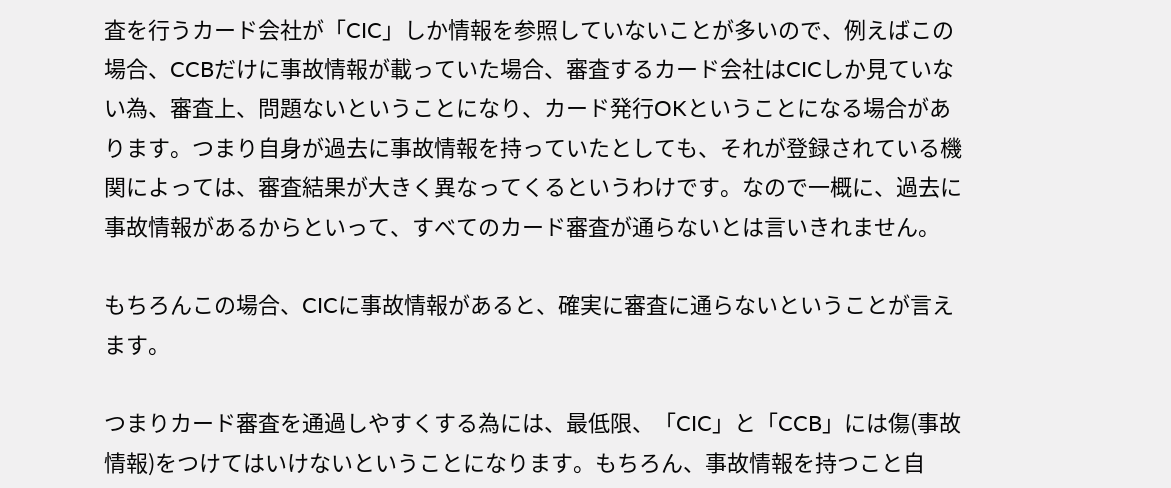査を行うカード会社が「CIC」しか情報を参照していないことが多いので、例えばこの場合、CCBだけに事故情報が載っていた場合、審査するカード会社はCICしか見ていない為、審査上、問題ないということになり、カード発行OKということになる場合があります。つまり自身が過去に事故情報を持っていたとしても、それが登録されている機関によっては、審査結果が大きく異なってくるというわけです。なので一概に、過去に事故情報があるからといって、すべてのカード審査が通らないとは言いきれません。

もちろんこの場合、CICに事故情報があると、確実に審査に通らないということが言えます。

つまりカード審査を通過しやすくする為には、最低限、「CIC」と「CCB」には傷(事故情報)をつけてはいけないということになります。もちろん、事故情報を持つこと自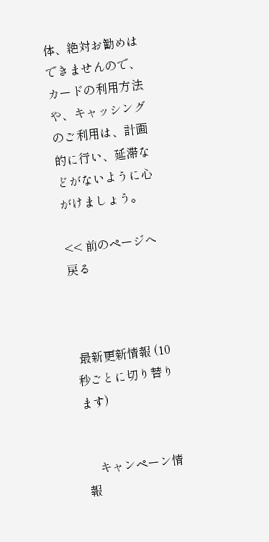体、絶対お勧めはできませんので、カードの利用方法や、キャッシングのご利用は、計画的に行い、延滞などがないように心がけましょう。

<< 前のページへ戻る



 最新更新情報 (10秒ごとに切り替ります)


    キャンペーン情報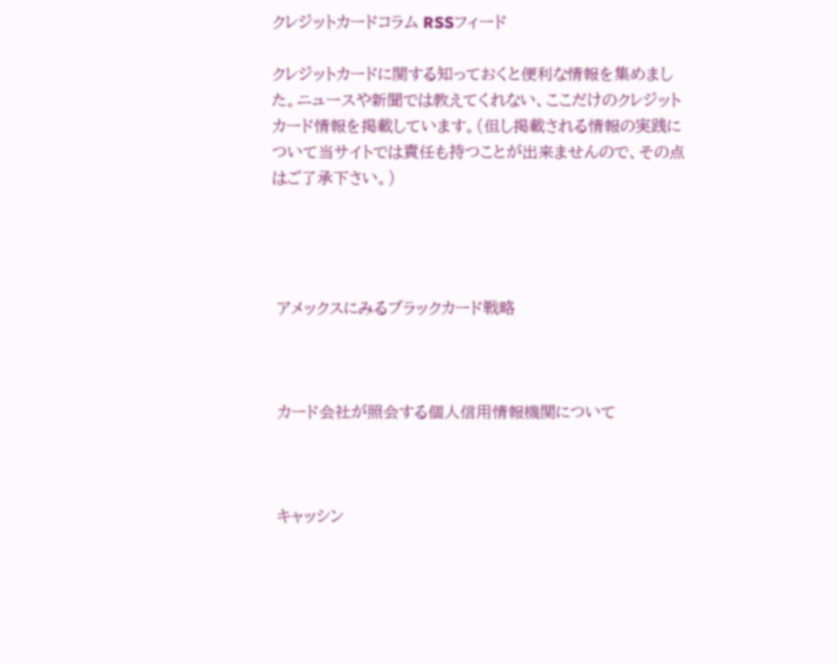クレジットカードコラム RSSフィード

クレジットカードに関する知っておくと便利な情報を集めました。ニュースや新聞では教えてくれない、ここだけのクレジットカード情報を掲載しています。(但し掲載される情報の実践について当サイトでは責任も持つことが出来ませんので、その点はご了承下さい。)




 アメックスにみるブラックカード戦略



 カード会社が照会する個人信用情報機関について



 キャッシン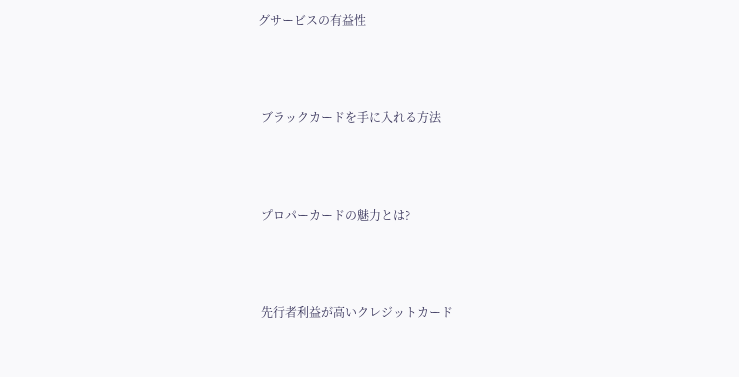グサービスの有益性



 ブラックカードを手に入れる方法



 プロパーカードの魅力とは?



 先行者利益が高いクレジットカード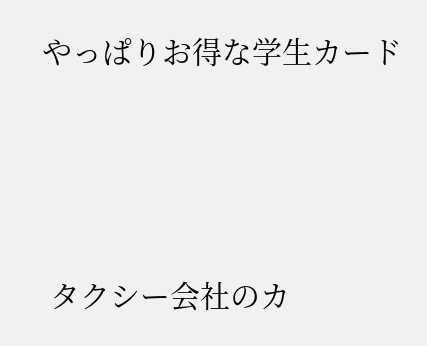やっぱりお得な学生カード



 タクシー会社のカ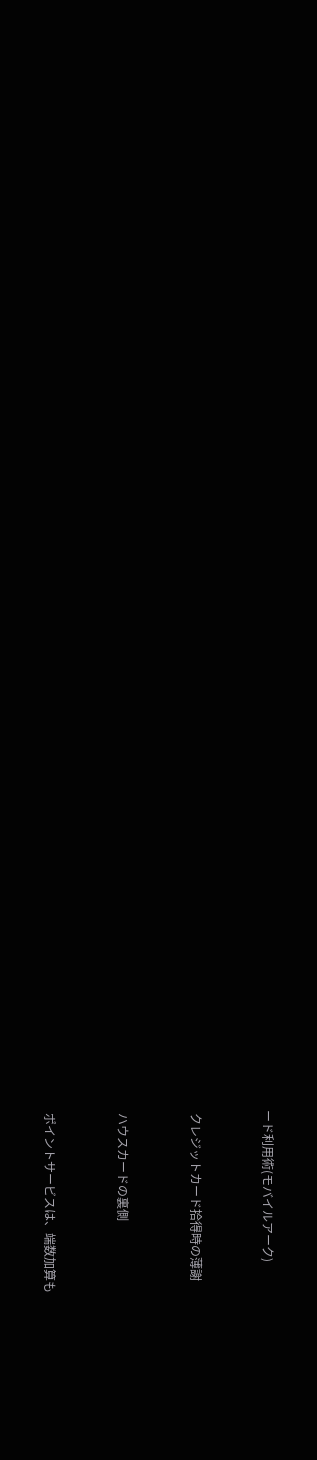ード利用術(モバイルアーク)



 クレジットカード拾得時の薄謝



 ハウスカードの裏側



 ポイントサービスは、端数加算も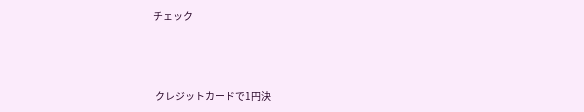チェック



 クレジットカードで1円決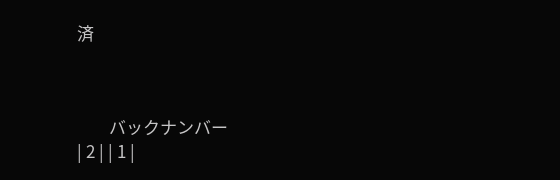済



        バックナンバー
| 2 | | 1 |